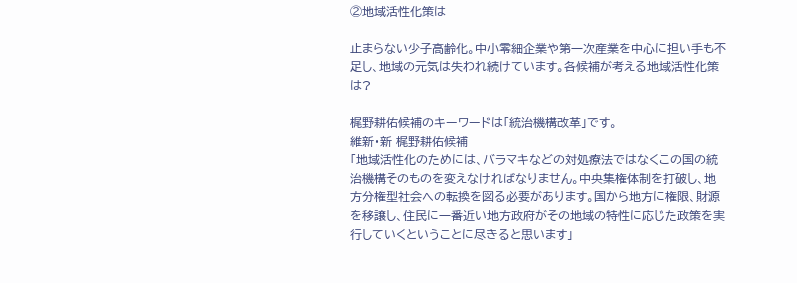②地域活性化策は

止まらない少子高齢化。中小零細企業や第一次産業を中心に担い手も不足し、地域の元気は失われ続けています。各候補が考える地域活性化策は?

梶野耕佑候補のキーワードは「統治機構改革」です。
維新・新 梶野耕佑候補
「地域活性化のためには、バラマキなどの対処療法ではなくこの国の統治機構そのものを変えなければなりません。中央集権体制を打破し、地方分権型社会への転換を図る必要があります。国から地方に権限、財源を移譲し、住民に一番近い地方政府がその地域の特性に応じた政策を実行していくということに尽きると思います」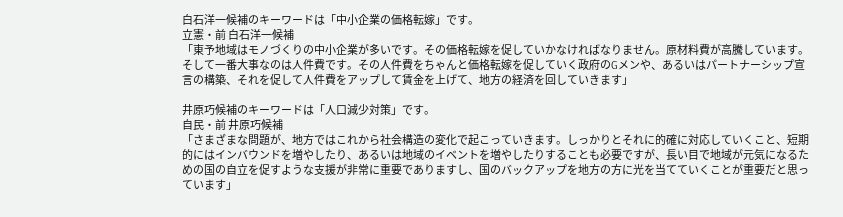白石洋一候補のキーワードは「中小企業の価格転嫁」です。
立憲・前 白石洋一候補
「東予地域はモノづくりの中小企業が多いです。その価格転嫁を促していかなければなりません。原材料費が高騰しています。そして一番大事なのは人件費です。その人件費をちゃんと価格転嫁を促していく政府のGメンや、あるいはパートナーシップ宣言の構築、それを促して人件費をアップして賃金を上げて、地方の経済を回していきます」

井原巧候補のキーワードは「人口減少対策」です。
自民・前 井原巧候補
「さまざまな問題が、地方ではこれから社会構造の変化で起こっていきます。しっかりとそれに的確に対応していくこと、短期的にはインバウンドを増やしたり、あるいは地域のイベントを増やしたりすることも必要ですが、長い目で地域が元気になるための国の自立を促すような支援が非常に重要でありますし、国のバックアップを地方の方に光を当てていくことが重要だと思っています」